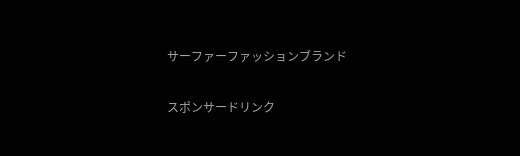サーファーファッションブランド

スポンサードリンク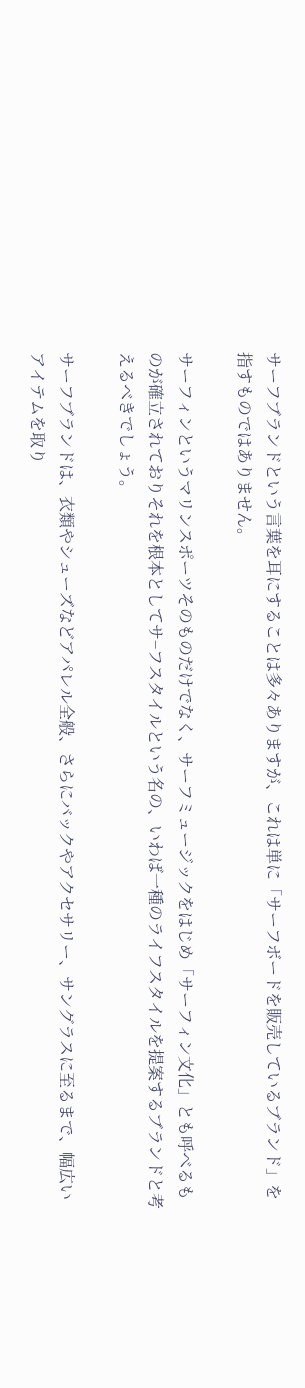サーフブランドという言葉を耳にすることは多々ありますが、これは単に「サーフボードを販売しているブランド」を指すものではありません。

サーフィンというマリンスポーツそのものだけでなく、サーフミュージックをはじめ「サーフィン文化」とも呼べるものが確立されておりそれを根本としてサ−フスタイルという名の、いわば一種のライフスタイルを提案するブランドと考えるべきでしょう。

サーフブランドは、衣類やシューズなどアパレル全般、さらにバックやアクセサリー、サングラスに至るまで、幅広いアイテムを取り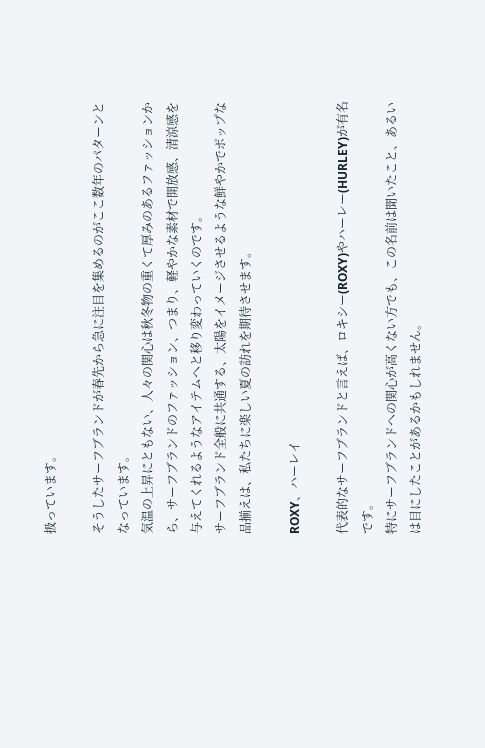扱っています。

そうしたサーフブランドが春先から急に注目を集めるのがここ数年のパターンとなっています。
気温の上昇にともない、人々の関心は秋冬物の重くて厚みのあるファッションから、サーフブランドのファッション、つまり、軽やかな素材で開放感、清涼感を与えてくれるようなアイテムへと移り変わっていくのです。
サーフブランド全般に共通する、太陽をイメージさせるような鮮やかでポップな品揃えは、私たちに楽しい夏の訪れを期待させます。

ROXY、ハーレイ

代表的なサーフブランドと言えば、ロキシー(ROXY)やハーレー(HURLEY)が有名です。
特にサーフブランドへの関心が高くない方でも、この名前は聞いたこと、あるいは目にしたことがあるかもしれません。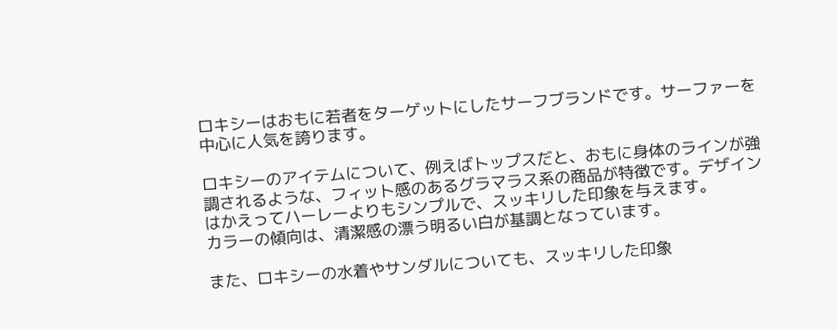ロキシーはおもに若者をターゲットにしたサーフブランドです。サーファーを中心に人気を誇ります。

ロキシーのアイテムについて、例えばトップスだと、おもに身体のラインが強調されるような、フィット感のあるグラマラス系の商品が特徴です。デザインはかえってハーレーよりもシンプルで、スッキリした印象を与えます。
カラーの傾向は、清潔感の漂う明るい白が基調となっています。

また、ロキシーの水着やサンダルについても、スッキリした印象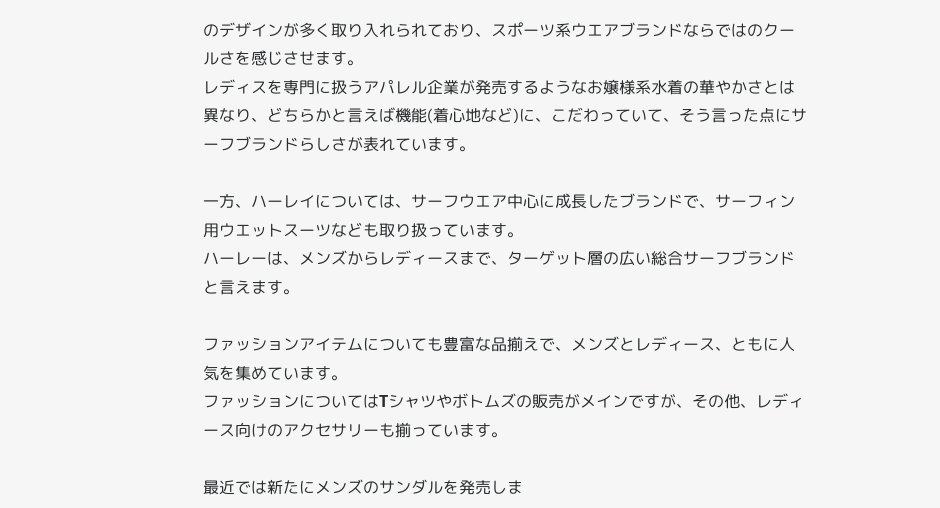のデザインが多く取り入れられており、スポーツ系ウエアブランドならではのクールさを感じさせます。
レディスを専門に扱うアパレル企業が発売するようなお嬢様系水着の華やかさとは異なり、どちらかと言えば機能(着心地など)に、こだわっていて、そう言った点にサーフブランドらしさが表れています。

一方、ハーレイについては、サーフウエア中心に成長したブランドで、サーフィン用ウエットスーツなども取り扱っています。
ハーレーは、メンズからレディースまで、ターゲット層の広い総合サーフブランドと言えます。

ファッションアイテムについても豊富な品揃えで、メンズとレディース、ともに人気を集めています。
ファッションについてはTシャツやボトムズの販売がメインですが、その他、レディース向けのアクセサリーも揃っています。

最近では新たにメンズのサンダルを発売しま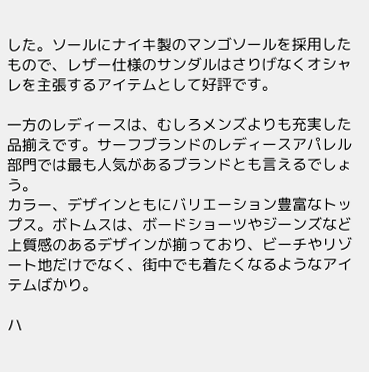した。ソールにナイキ製のマンゴソールを採用したもので、レザー仕様のサンダルはさりげなくオシャレを主張するアイテムとして好評です。

一方のレディースは、むしろメンズよりも充実した品揃えです。サーフブランドのレディースアパレル部門では最も人気があるブランドとも言えるでしょう。
カラー、デザインともにバリエーション豊富なトップス。ボトムスは、ボードショーツやジーンズなど上質感のあるデザインが揃っており、ビーチやリゾート地だけでなく、街中でも着たくなるようなアイテムばかり。

ハ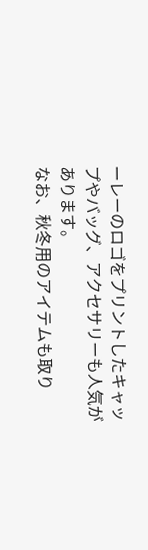ーレーのロゴをプリントしたキャップやバッグ、アクセサリーも人気があります。
なお、秋冬用のアイテムも取り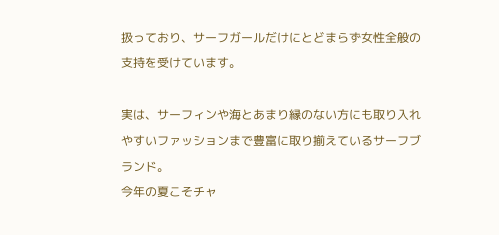扱っており、サーフガールだけにとどまらず女性全般の支持を受けています。

実は、サーフィンや海とあまり縁のない方にも取り入れやすいファッションまで豊富に取り揃えているサーフブランド。
今年の夏こそチャ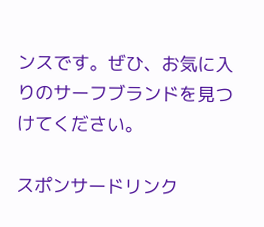ンスです。ぜひ、お気に入りのサーフブランドを見つけてください。

スポンサードリンク